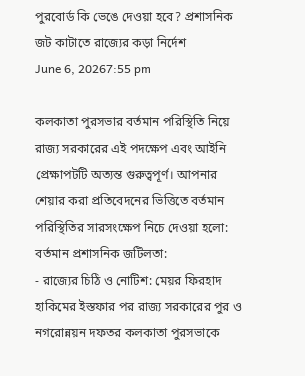পুরবোর্ড কি ভেঙে দেওয়া হবে? প্রশাসনিক জট কাটাতে রাজ্যের কড়া নির্দেশ
June 6, 20267:55 pm

কলকাতা পুরসভার বর্তমান পরিস্থিতি নিয়ে রাজ্য সরকারের এই পদক্ষেপ এবং আইনি প্রেক্ষাপটটি অত্যন্ত গুরুত্বপূর্ণ। আপনার শেয়ার করা প্রতিবেদনের ভিত্তিতে বর্তমান পরিস্থিতির সারসংক্ষেপ নিচে দেওয়া হলো:
বর্তমান প্রশাসনিক জটিলতা:
- রাজ্যের চিঠি ও নোটিশ: মেয়র ফিরহাদ হাকিমের ইস্তফার পর রাজ্য সরকারের পুর ও নগরোন্নয়ন দফতর কলকাতা পুরসভাকে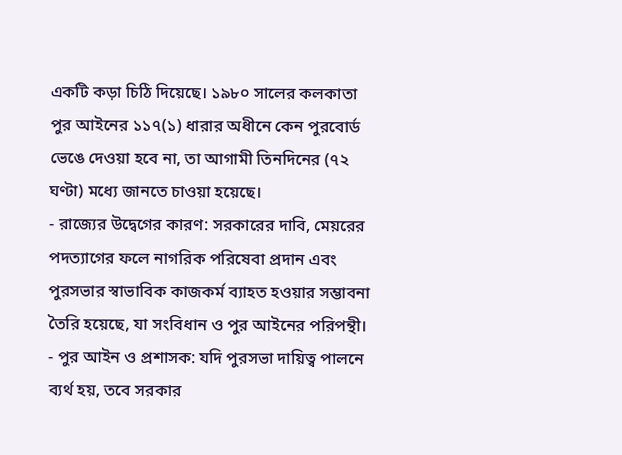একটি কড়া চিঠি দিয়েছে। ১৯৮০ সালের কলকাতা পুর আইনের ১১৭(১) ধারার অধীনে কেন পুরবোর্ড ভেঙে দেওয়া হবে না, তা আগামী তিনদিনের (৭২ ঘণ্টা) মধ্যে জানতে চাওয়া হয়েছে।
- রাজ্যের উদ্বেগের কারণ: সরকারের দাবি, মেয়রের পদত্যাগের ফলে নাগরিক পরিষেবা প্রদান এবং পুরসভার স্বাভাবিক কাজকর্ম ব্যাহত হওয়ার সম্ভাবনা তৈরি হয়েছে, যা সংবিধান ও পুর আইনের পরিপন্থী।
- পুর আইন ও প্রশাসক: যদি পুরসভা দায়িত্ব পালনে ব্যর্থ হয়, তবে সরকার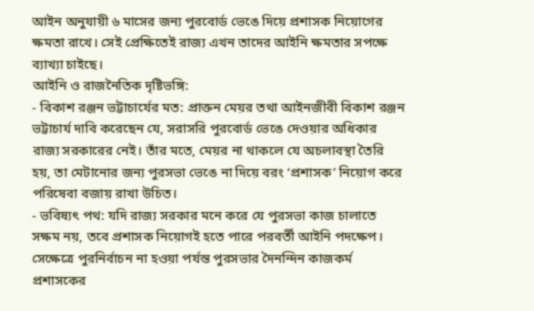আইন অনুযায়ী ৬ মাসের জন্য পুরবোর্ড ভেঙে দিয়ে প্রশাসক নিয়োগের ক্ষমতা রাখে। সেই প্রেক্ষিতেই রাজ্য এখন তাদের আইনি ক্ষমতার সপক্ষে ব্যাখ্যা চাইছে।
আইনি ও রাজনৈতিক দৃষ্টিভঙ্গি:
- বিকাশ রঞ্জন ভট্টাচার্যের মত: প্রাক্তন মেয়র তথা আইনজীবী বিকাশ রঞ্জন ভট্টাচার্য দাবি করেছেন যে, সরাসরি পুরবোর্ড ভেঙে দেওয়ার অধিকার রাজ্য সরকারের নেই। তাঁর মতে, মেয়র না থাকলে যে অচলাবস্থা তৈরি হয়, তা মেটানোর জন্য পুরসভা ভেঙে না দিয়ে বরং ‘প্রশাসক’ নিয়োগ করে পরিষেবা বজায় রাখা উচিত।
- ভবিষ্যৎ পথ: যদি রাজ্য সরকার মনে করে যে পুরসভা কাজ চালাতে সক্ষম নয়, তবে প্রশাসক নিয়োগই হতে পারে পরবর্তী আইনি পদক্ষেপ। সেক্ষেত্রে পুরনির্বাচন না হওয়া পর্যন্ত পুরসভার দৈনন্দিন কাজকর্ম প্রশাসকের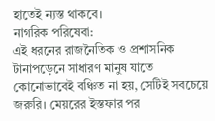হাতেই ন্যস্ত থাকবে।
নাগরিক পরিষেবা:
এই ধরনের রাজনৈতিক ও প্রশাসনিক টানাপড়েনে সাধারণ মানুষ যাতে কোনোভাবেই বঞ্চিত না হয়, সেটিই সবচেয়ে জরুরি। মেয়রের ইস্তফার পর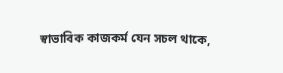স্বাভাবিক কাজকর্ম যেন সচল থাকে,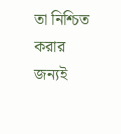তা নিশ্চিত করার জন্যই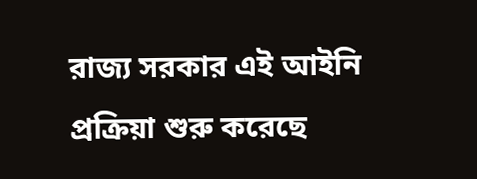রাজ্য সরকার এই আইনি প্রক্রিয়া শুরু করেছে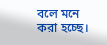বলে মনে করা হচ্ছে।